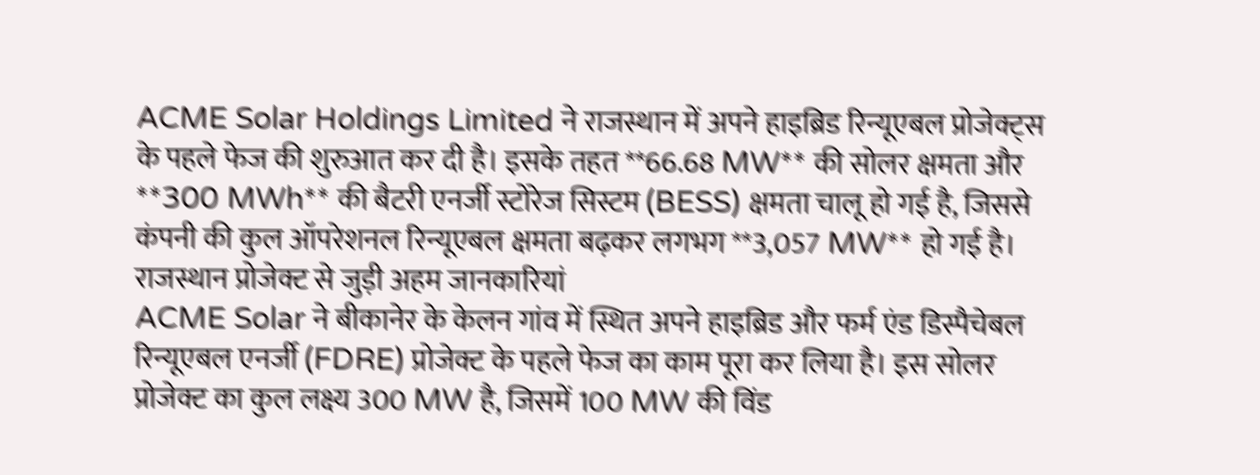ACME Solar Holdings Limited ने राजस्थान में अपने हाइब्रिड रिन्यूएबल प्रोजेक्ट्स के पहले फेज की शुरुआत कर दी है। इसके तहत **66.68 MW** की सोलर क्षमता और **300 MWh** की बैटरी एनर्जी स्टोरेज सिस्टम (BESS) क्षमता चालू हो गई है, जिससे कंपनी की कुल ऑपरेशनल रिन्यूएबल क्षमता बढ़कर लगभग **3,057 MW** हो गई है।
राजस्थान प्रोजेक्ट से जुड़ी अहम जानकारियां
ACME Solar ने बीकानेर के केलन गांव में स्थित अपने हाइब्रिड और फर्म एंड डिस्पैचेबल रिन्यूएबल एनर्जी (FDRE) प्रोजेक्ट के पहले फेज का काम पूरा कर लिया है। इस सोलर प्रोजेक्ट का कुल लक्ष्य 300 MW है, जिसमें 100 MW की विंड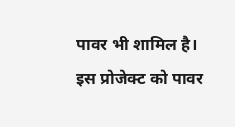पावर भी शामिल है। इस प्रोजेक्ट को पावर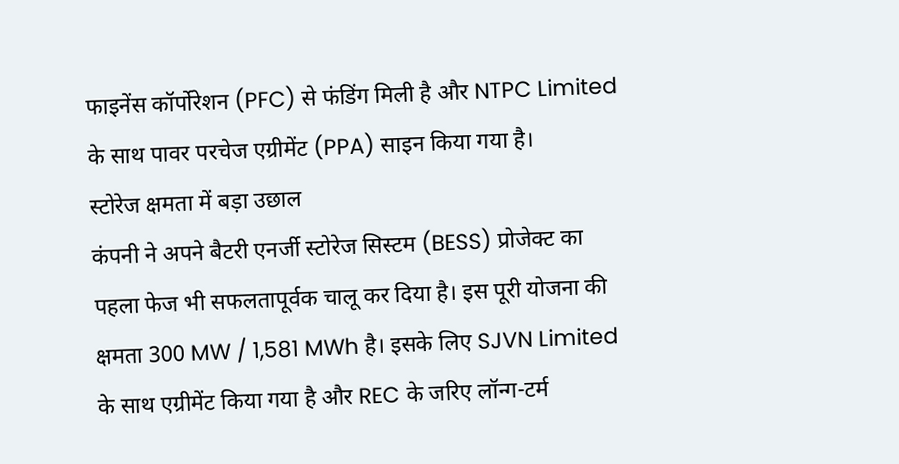फाइनेंस कॉर्पोरेशन (PFC) से फंडिंग मिली है और NTPC Limited के साथ पावर परचेज एग्रीमेंट (PPA) साइन किया गया है।
स्टोरेज क्षमता में बड़ा उछाल
कंपनी ने अपने बैटरी एनर्जी स्टोरेज सिस्टम (BESS) प्रोजेक्ट का पहला फेज भी सफलतापूर्वक चालू कर दिया है। इस पूरी योजना की क्षमता 300 MW / 1,581 MWh है। इसके लिए SJVN Limited के साथ एग्रीमेंट किया गया है और REC के जरिए लॉन्ग-टर्म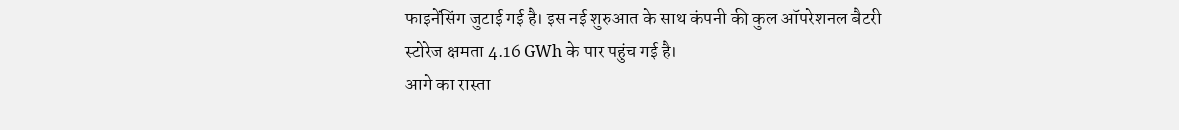फाइनेंसिंग जुटाई गई है। इस नई शुरुआत के साथ कंपनी की कुल ऑपरेशनल बैटरी स्टोरेज क्षमता 4.16 GWh के पार पहुंच गई है।
आगे का रास्ता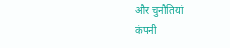और चुनौतियां
कंपनी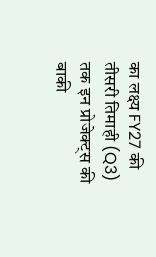का लक्ष्य FY27 की तीसरी तिमाही (Q3) तक इन प्रोजेक्ट्स की बाकी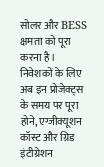सोलर और BESS क्षमता को पूरा करना है। निवेशकों के लिए अब इन प्रोजेक्ट्स के समय पर पूरा होने, एग्जीक्यूशन कॉस्ट और ग्रिड इंटीग्रेशन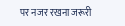पर नजर रखना जरूरी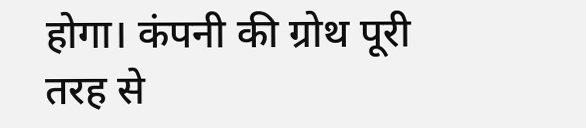होगा। कंपनी की ग्रोथ पूरी तरह से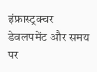इंफ्रास्ट्रक्चर डेवलपमेंट और समय पर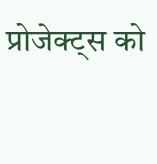प्रोजेक्ट्स को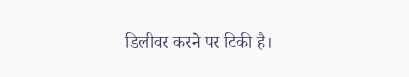डिलीवर करने पर टिकी है।